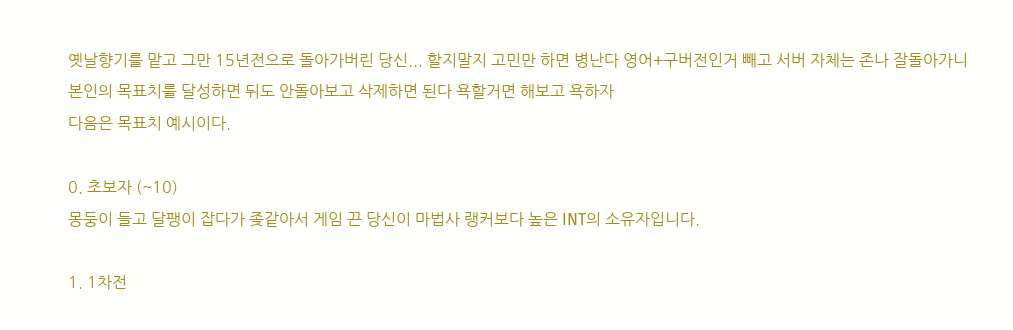옛날향기를 맡고 그만 15년전으로 돌아가버린 당신... 할지말지 고민만 하면 병난다 영어+구버전인거 빼고 서버 자체는 존나 잘돌아가니 본인의 목표치를 달성하면 뒤도 안돌아보고 삭제하면 된다 욕할거면 해보고 욕하자
다음은 목표치 예시이다.

0. 초보자 (~10)
몽둥이 들고 달팽이 잡다가 좆같아서 게임 끈 당신이 마법사 랭커보다 높은 INT의 소유자입니다.

1. 1차전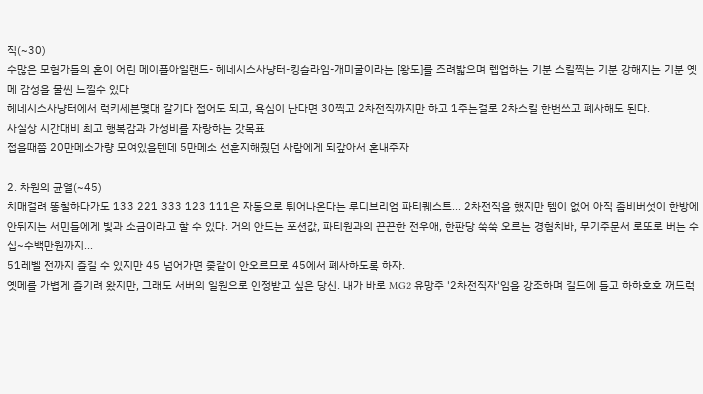직(~30)
수많은 모험가들의 혼이 어린 메이플아일랜드- 헤네시스사냥터-킹슬라임-개미굴이라는 [왕도]를 즈려밟으며 렙업하는 기분 스킬찍는 기분 강해지는 기분 옛메 감성을 물씬 느낄수 있다
헤네시스사냥터에서 럭키세븐몇대 갈기다 접어도 되고, 욕심이 난다면 30찍고 2차전직까지만 하고 1주는걸로 2차스킬 한번쓰고 폐사해도 된다.
사실상 시간대비 최고 행복감과 가성비를 자랑하는 갓목표
접을때쯤 20만메소가량 모여있을텐데 5만메소 선훈지해줬던 사람에게 되갚아서 혼내주자

2. 차원의 균열(~45)
치매걸려 똥칠하다가도 133 221 333 123 111은 자동으로 튀어나온다는 루디브리엄 파티퀘스트... 2차전직을 했지만 템이 없어 아직 좀비버섯이 한방에 안뒤지는 서민들에게 빛과 소금이라고 할 수 있다. 거의 안드는 포션값, 파티원과의 끈끈한 전우애, 한판당 쑥쑥 오르는 경험치바, 무기주문서 로또로 버는 수십~수백만원까지...
51레벨 전까지 즐길 수 있지만 45 넘어가면 좆같이 안오르므로 45에서 폐사하도록 하자.
옛메를 가볍게 즐기려 왔지만, 그래도 서버의 일원으로 인정받고 싶은 당신. 내가 바로 MG2 유망주 '2차전직자'임을 강조하며 길드에 들고 하하호호 꺼드럭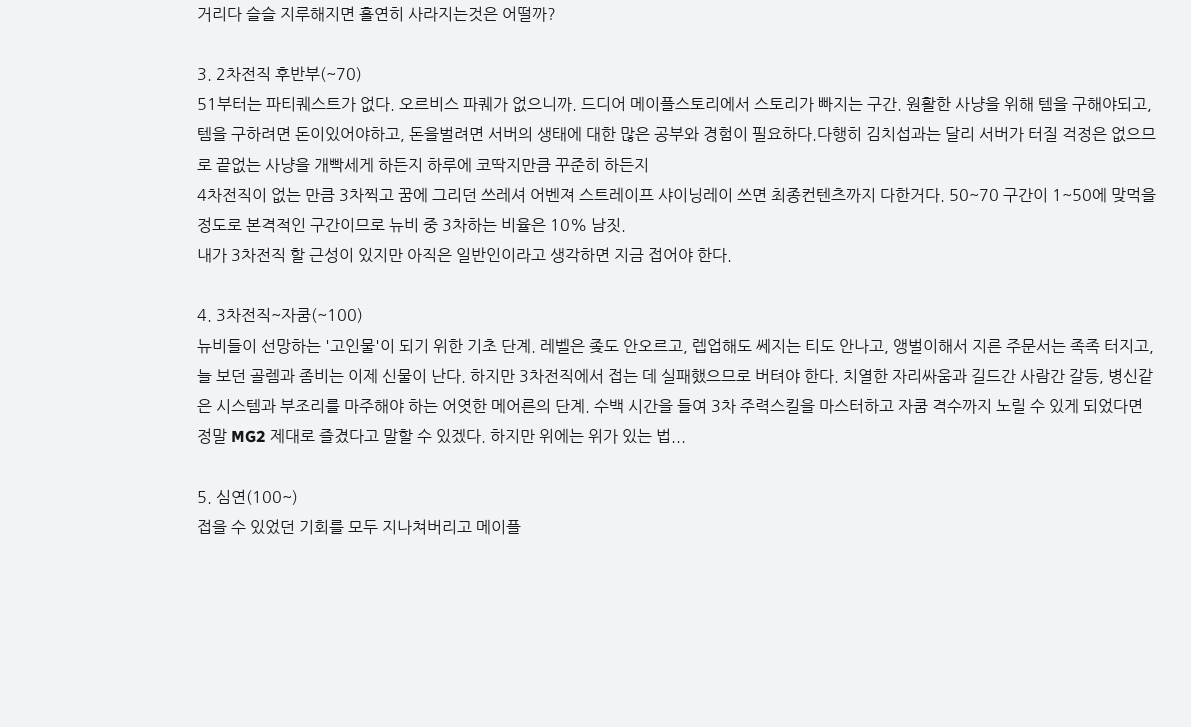거리다 슬슬 지루해지면 홀연히 사라지는것은 어떨까?

3. 2차전직 후반부(~70)
51부터는 파티퀘스트가 없다. 오르비스 파퀘가 없으니까. 드디어 메이플스토리에서 스토리가 빠지는 구간. 원활한 사냥을 위해 템을 구해야되고, 템을 구하려면 돈이있어야하고, 돈을벌려면 서버의 생태에 대한 많은 공부와 경험이 필요하다.다행히 김치섭과는 달리 서버가 터질 걱정은 없으므로 끝없는 사냥을 개빡세게 하든지 하루에 코딱지만큼 꾸준히 하든지
4차전직이 없는 만큼 3차찍고 꿈에 그리던 쓰레셔 어벤져 스트레이프 샤이닝레이 쓰면 최종컨텐츠까지 다한거다. 50~70 구간이 1~50에 맞먹을 정도로 본격적인 구간이므로 뉴비 중 3차하는 비율은 10% 남짓.
내가 3차전직 할 근성이 있지만 아직은 일반인이라고 생각하면 지금 접어야 한다.

4. 3차전직~자쿰(~100)
뉴비들이 선망하는 '고인물'이 되기 위한 기초 단계. 레벨은 좆도 안오르고, 렙업해도 쎄지는 티도 안나고, 앵벌이해서 지른 주문서는 족족 터지고, 늘 보던 골렘과 좀비는 이제 신물이 난다. 하지만 3차전직에서 접는 데 실패했으므로 버텨야 한다. 치열한 자리싸움과 길드간 사람간 갈등, 병신같은 시스템과 부조리를 마주해야 하는 어엿한 메어른의 단계. 수백 시간을 들여 3차 주력스킬을 마스터하고 자쿰 격수까지 노릴 수 있게 되었다면 정말 MG2 제대로 즐겼다고 말할 수 있겠다. 하지만 위에는 위가 있는 법...

5. 심연(100~)
접을 수 있었던 기회를 모두 지나쳐버리고 메이플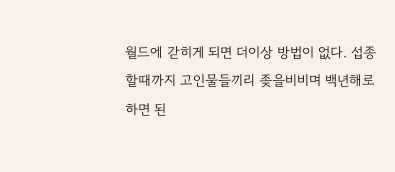월드에 갇히게 되면 더이상 방법이 없다. 섭종할때까지 고인물들끼리 좆을비비며 백년해로 하면 된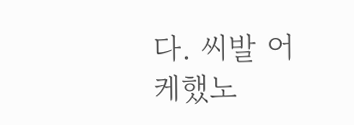다. 씨발 어케했노